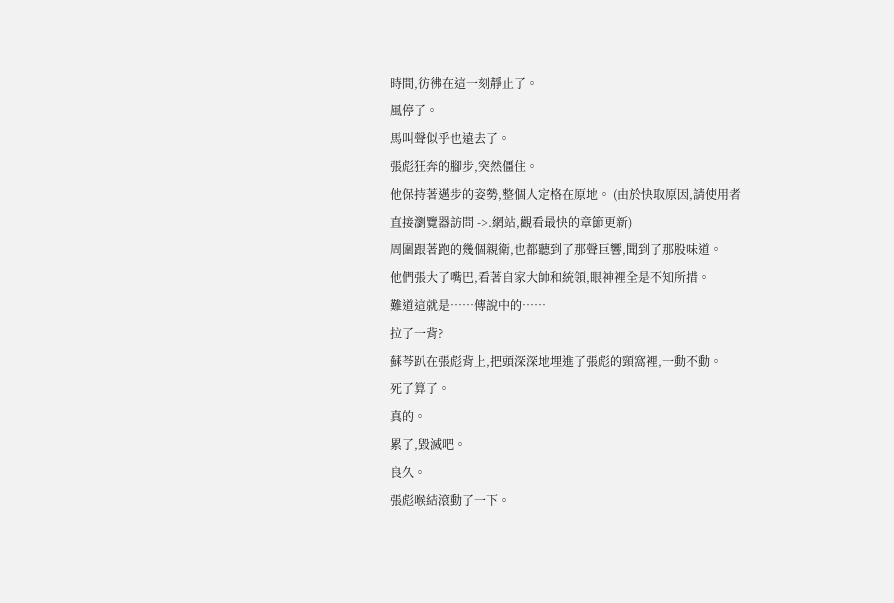時間,彷彿在這一刻靜止了。
風停了。
馬叫聲似乎也遠去了。
張彪狂奔的腳步,突然僵住。
他保持著邁步的姿勢,整個人定格在原地。 (由於快取原因,請使用者直接瀏覽器訪問 ->.網站,觀看最快的章節更新)
周圍跟著跑的幾個親衛,也都聽到了那聲巨響,聞到了那股味道。
他們張大了嘴巴,看著自家大帥和統領,眼神裡全是不知所措。
難道這就是……傳說中的……
拉了一背?
蘇芩趴在張彪背上,把頭深深地埋進了張彪的頸窩裡,一動不動。
死了算了。
真的。
累了,毀滅吧。
良久。
張彪喉結滾動了一下。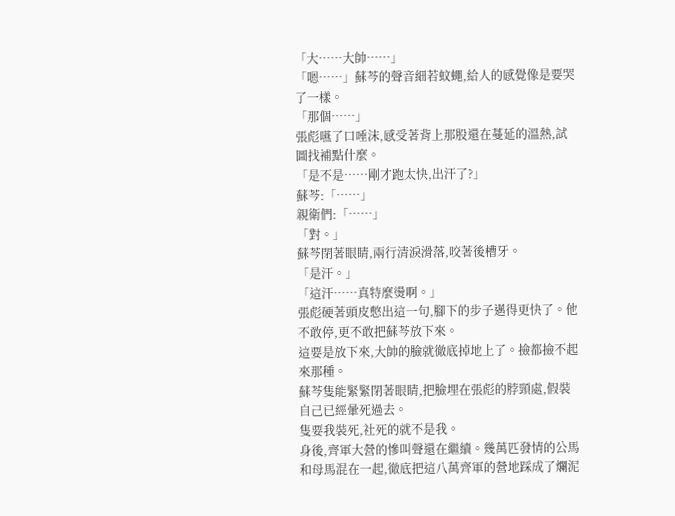「大……大帥……」
「嗯……」蘇芩的聲音細若蚊蠅,給人的感覺像是要哭了一樣。
「那個……」
張彪嚥了口唾沫,感受著背上那股還在蔓延的溫熱,試圖找補點什麼。
「是不是……剛才跑太快,出汗了?」
蘇芩:「……」
親衛們:「……」
「對。」
蘇芩閉著眼睛,兩行清淚滑落,咬著後槽牙。
「是汗。」
「這汗……真特麼燙啊。」
張彪硬著頭皮憋出這一句,腳下的步子邁得更快了。他不敢停,更不敢把蘇芩放下來。
這要是放下來,大帥的臉就徹底掉地上了。撿都撿不起來那種。
蘇芩隻能緊緊閉著眼睛,把臉埋在張彪的脖頸處,假裝自己已經暈死過去。
隻要我裝死,社死的就不是我。
身後,齊軍大營的慘叫聲還在繼續。幾萬匹發情的公馬和母馬混在一起,徹底把這八萬齊軍的營地踩成了爛泥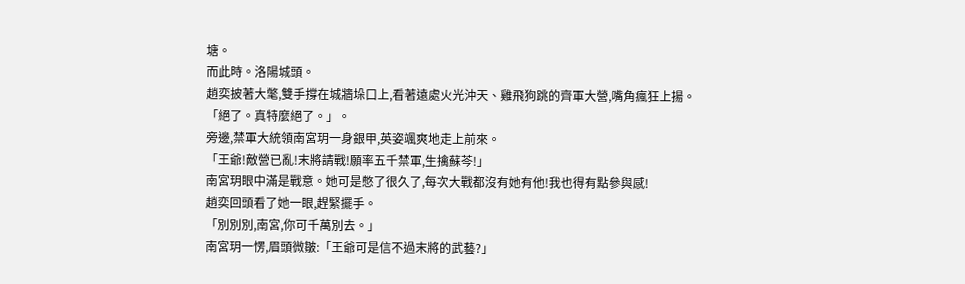塘。
而此時。洛陽城頭。
趙奕披著大氅,雙手撐在城牆垛口上,看著遠處火光沖天、雞飛狗跳的齊軍大營,嘴角瘋狂上揚。
「絕了。真特麼絕了。」。
旁邊,禁軍大統領南宮玥一身銀甲,英姿颯爽地走上前來。
「王爺!敵營已亂!末將請戰!願率五千禁軍,生擒蘇芩!」
南宮玥眼中滿是戰意。她可是憋了很久了,每次大戰都沒有她有他!我也得有點參與感!
趙奕回頭看了她一眼,趕緊擺手。
「別別別,南宮,你可千萬別去。」
南宮玥一愣,眉頭微皺:「王爺可是信不過末將的武藝?」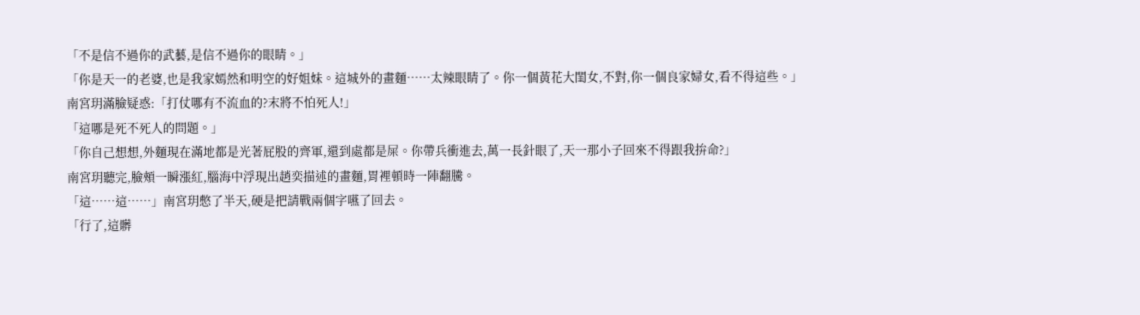「不是信不過你的武藝,是信不過你的眼睛。」
「你是天一的老婆,也是我家嫣然和明空的好姐妹。這城外的畫麵……太辣眼睛了。你一個黃花大閨女,不對,你一個良家婦女,看不得這些。」
南宮玥滿臉疑惑:「打仗哪有不流血的?末將不怕死人!」
「這哪是死不死人的問題。」
「你自己想想,外麵現在滿地都是光著屁股的齊軍,還到處都是屎。你帶兵衝進去,萬一長針眼了,天一那小子回來不得跟我拚命?」
南宮玥聽完,臉頰一瞬漲紅,腦海中浮現出趙奕描述的畫麵,胃裡頓時一陣翻騰。
「這……這……」南宮玥憋了半天,硬是把請戰兩個字嚥了回去。
「行了,這髒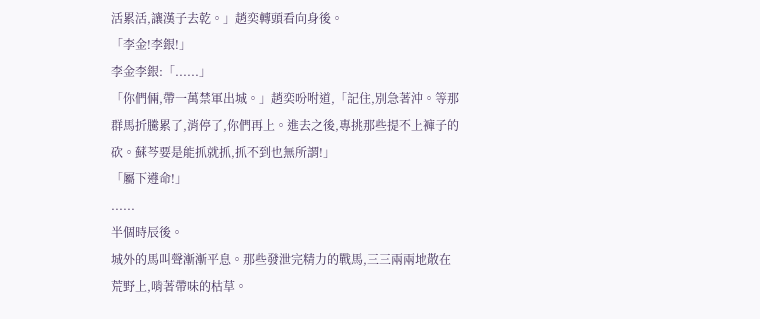活累活,讓漢子去乾。」趙奕轉頭看向身後。
「李金!李銀!」
李金李銀:「......」
「你們倆,帶一萬禁軍出城。」趙奕吩咐道,「記住,別急著沖。等那群馬折騰累了,消停了,你們再上。進去之後,專挑那些提不上褲子的砍。蘇芩要是能抓就抓,抓不到也無所謂!」
「屬下遵命!」
......
半個時辰後。
城外的馬叫聲漸漸平息。那些發泄完精力的戰馬,三三兩兩地散在荒野上,啃著帶味的枯草。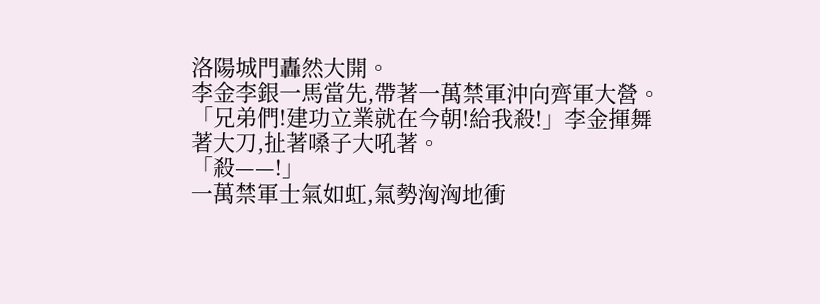洛陽城門轟然大開。
李金李銀一馬當先,帶著一萬禁軍沖向齊軍大營。
「兄弟們!建功立業就在今朝!給我殺!」李金揮舞著大刀,扯著嗓子大吼著。
「殺——!」
一萬禁軍士氣如虹,氣勢洶洶地衝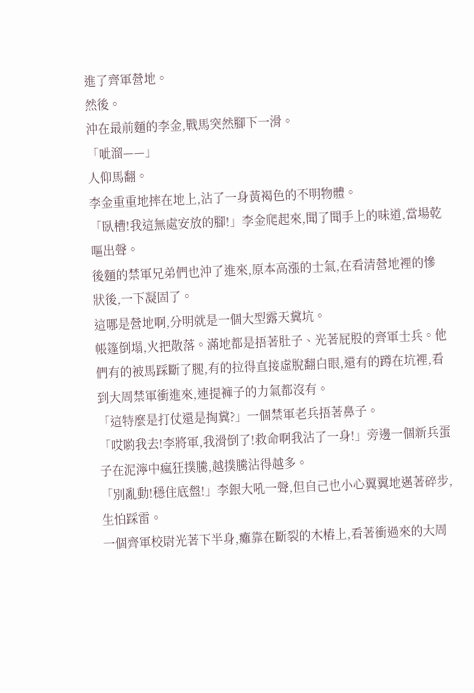進了齊軍營地。
然後。
沖在最前麵的李金,戰馬突然腳下一滑。
「呲溜——」
人仰馬翻。
李金重重地摔在地上,沾了一身黃褐色的不明物體。
「臥槽!我這無處安放的腳!」李金爬起來,聞了聞手上的味道,當場乾嘔出聲。
後麵的禁軍兄弟們也沖了進來,原本高漲的士氣,在看清營地裡的慘狀後,一下凝固了。
這哪是營地啊,分明就是一個大型露天糞坑。
帳篷倒塌,火把散落。滿地都是捂著肚子、光著屁股的齊軍士兵。他們有的被馬踩斷了腿,有的拉得直接虛脫翻白眼,還有的蹲在坑裡,看到大周禁軍衝進來,連提褲子的力氣都沒有。
「這特麼是打仗還是掏糞?」一個禁軍老兵捂著鼻子。
「哎喲我去!李將軍,我滑倒了!救命啊我沾了一身!」旁邊一個新兵蛋子在泥濘中瘋狂撲騰,越撲騰沾得越多。
「別亂動!穩住底盤!」李銀大吼一聲,但自己也小心翼翼地邁著碎步,生怕踩雷。
一個齊軍校尉光著下半身,癱靠在斷裂的木樁上,看著衝過來的大周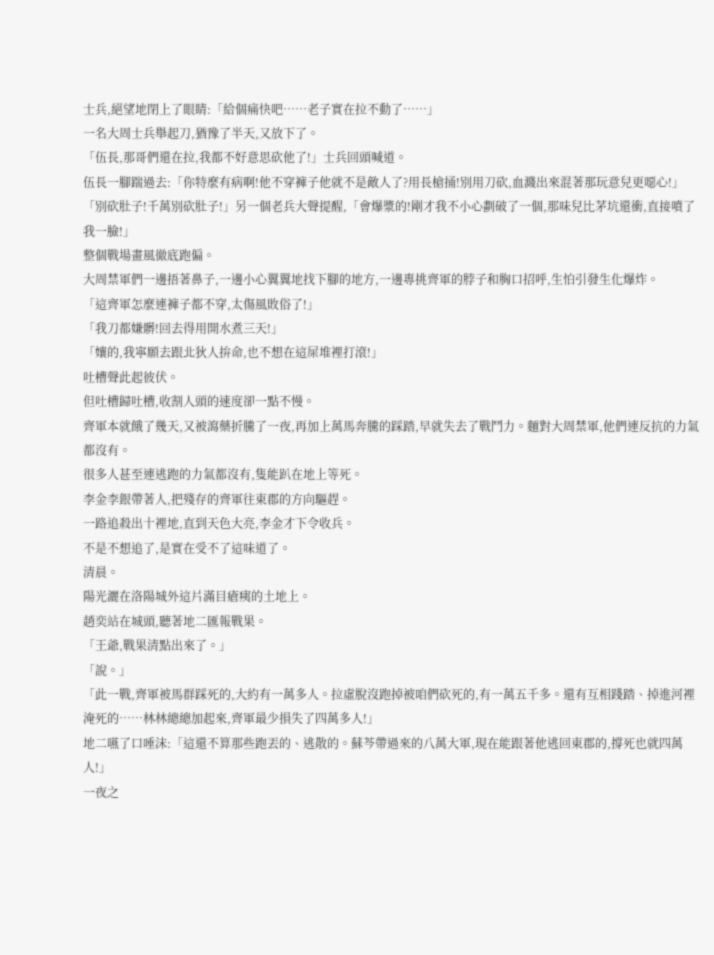士兵,絕望地閉上了眼睛:「給個痛快吧……老子實在拉不動了……」
一名大周士兵舉起刀,猶豫了半天,又放下了。
「伍長,那哥們還在拉,我都不好意思砍他了!」士兵回頭喊道。
伍長一腳踹過去:「你特麼有病啊!他不穿褲子他就不是敵人了?用長槍捅!別用刀砍,血濺出來混著那玩意兒更噁心!」
「別砍肚子!千萬別砍肚子!」另一個老兵大聲提醒,「會爆漿的!剛才我不小心劃破了一個,那味兒比茅坑還衝,直接噴了我一臉!」
整個戰場畫風徹底跑偏。
大周禁軍們一邊捂著鼻子,一邊小心翼翼地找下腳的地方,一邊專挑齊軍的脖子和胸口招呼,生怕引發生化爆炸。
「這齊軍怎麼連褲子都不穿,太傷風敗俗了!」
「我刀都嫌髒!回去得用開水煮三天!」
「孃的,我寧願去跟北狄人拚命,也不想在這屎堆裡打滾!」
吐槽聲此起彼伏。
但吐槽歸吐槽,收割人頭的速度卻一點不慢。
齊軍本就餓了幾天,又被瀉藥折騰了一夜,再加上萬馬奔騰的踩踏,早就失去了戰鬥力。麵對大周禁軍,他們連反抗的力氣都沒有。
很多人甚至連逃跑的力氣都沒有,隻能趴在地上等死。
李金李銀帶著人,把殘存的齊軍往東郡的方向驅趕。
一路追殺出十裡地,直到天色大亮,李金才下令收兵。
不是不想追了,是實在受不了這味道了。
清晨。
陽光灑在洛陽城外這片滿目瘡痍的土地上。
趙奕站在城頭,聽著地二匯報戰果。
「王爺,戰果清點出來了。」
「說。」
「此一戰,齊軍被馬群踩死的,大約有一萬多人。拉虛脫沒跑掉被咱們砍死的,有一萬五千多。還有互相踐踏、掉進河裡淹死的……林林總總加起來,齊軍最少損失了四萬多人!」
地二嚥了口唾沫:「這還不算那些跑丟的、逃散的。蘇芩帶過來的八萬大軍,現在能跟著他逃回東郡的,撐死也就四萬人!」
一夜之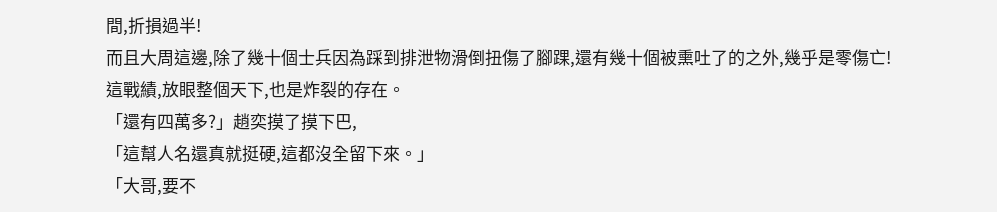間,折損過半!
而且大周這邊,除了幾十個士兵因為踩到排泄物滑倒扭傷了腳踝,還有幾十個被熏吐了的之外,幾乎是零傷亡!
這戰績,放眼整個天下,也是炸裂的存在。
「還有四萬多?」趙奕摸了摸下巴,
「這幫人名還真就挺硬,這都沒全留下來。」
「大哥,要不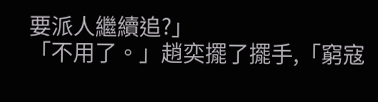要派人繼續追?」
「不用了。」趙奕擺了擺手,「窮寇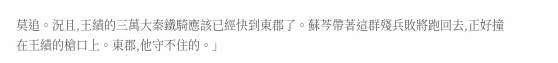莫追。況且,王績的三萬大秦鐵騎應該已經快到東郡了。蘇芩帶著這群殘兵敗將跑回去,正好撞在王績的槍口上。東郡,他守不住的。」